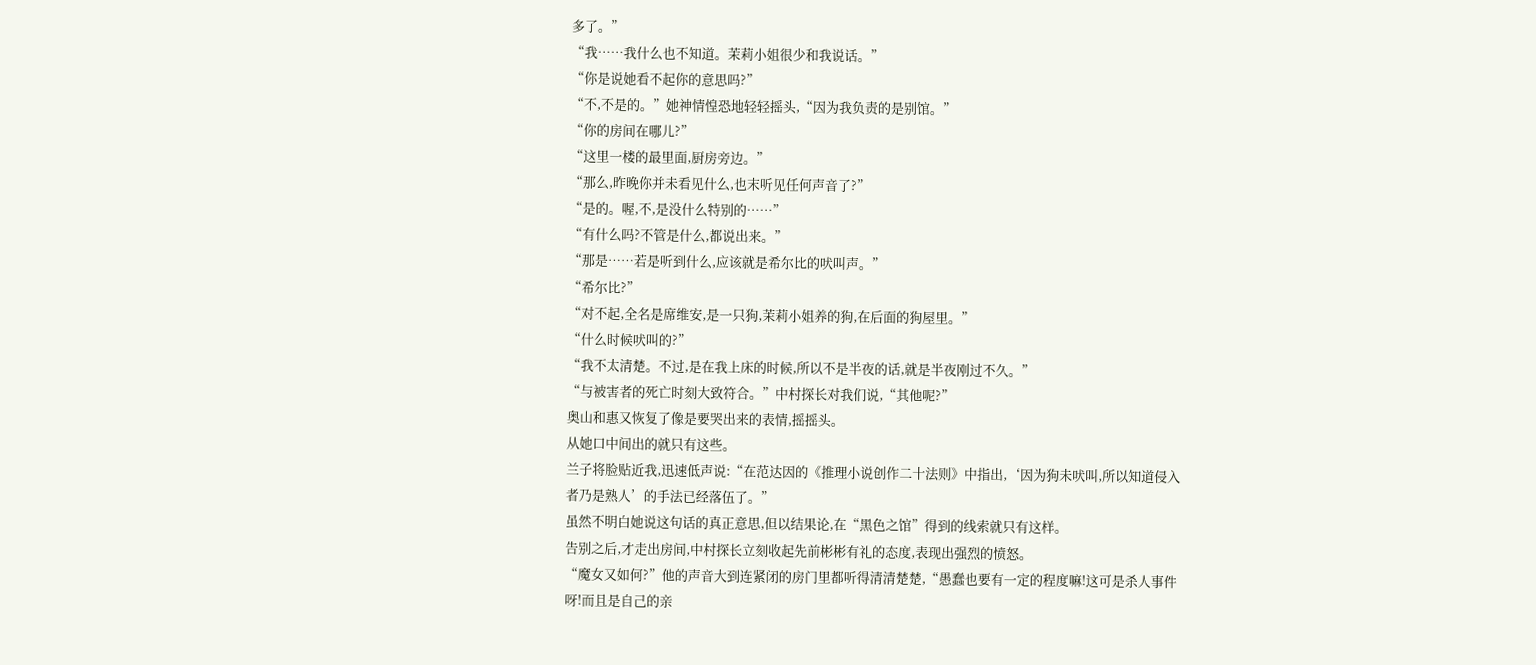多了。”
“我……我什么也不知道。茉莉小姐很少和我说话。”
“你是说她看不起你的意思吗?”
“不,不是的。”她神情惶恐地轻轻摇头,“因为我负责的是别馆。”
“你的房间在哪儿?”
“这里一楼的最里面,厨房旁边。”
“那么,昨晚你并未看见什么,也末听见任何声音了?”
“是的。喔,不,是没什么特别的……”
“有什么吗?不管是什么,都说出来。”
“那是……若是听到什么,应该就是希尔比的吠叫声。”
“希尔比?”
“对不起,全名是席维安,是一只狗,茉莉小姐养的狗,在后面的狗屋里。”
“什么时候吠叫的?”
“我不太清楚。不过,是在我上床的时候,所以不是半夜的话,就是半夜刚过不久。”
“与被害者的死亡时刻大致符合。”中村探长对我们说,“其他呢?”
奥山和惠又恢复了像是要哭出来的表情,摇摇头。
从她口中间出的就只有这些。
兰子将脸贴近我,迅速低声说:“在范达因的《推理小说创作二十法则》中指出,‘因为狗未吠叫,所以知道侵入者乃是熟人’的手法已经落伍了。”
虽然不明白她说这句话的真正意思,但以结果论,在“黑色之馆”得到的线索就只有这样。
告别之后,才走出房间,中村探长立刻收起先前彬彬有礼的态度,表现出强烈的愤怒。
“魔女又如何?”他的声音大到连紧闭的房门里都听得清清楚楚,“愚蠢也要有一定的程度嘛!这可是杀人事件呀!而且是自己的亲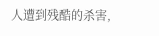人遭到残酷的杀害,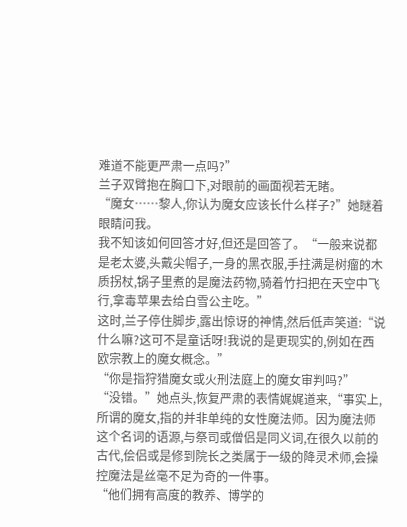难道不能更严肃一点吗?”
兰子双臂抱在胸口下,对眼前的画面视若无睹。
“魔女……黎人,你认为魔女应该长什么样子?”她瞇着眼睛问我。
我不知该如何回答才好,但还是回答了。“一般来说都是老太婆,头戴尖帽子,一身的黑衣服,手拄满是树瘤的木质拐杖,锅子里煮的是魔法药物,骑着竹扫把在天空中飞行,拿毒苹果去给白雪公主吃。”
这时,兰子停住脚步,露出惊讶的神情,然后低声笑道:“说什么嘛?这可不是童话呀!我说的是更现实的,例如在西欧宗教上的魔女概念。”
“你是指狩猎魔女或火刑法庭上的魔女审判吗?”
“没错。”她点头,恢复严肃的表情娓娓道来,“事实上,所谓的魔女,指的并非单纯的女性魔法师。因为魔法师这个名词的语源,与祭司或僧侣是同义词,在很久以前的古代,侩侣或是修到院长之类属于一级的降灵术师,会操控魔法是丝毫不足为奇的一件事。
“他们拥有高度的教养、博学的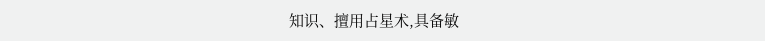知识、擅用占星术,具备敏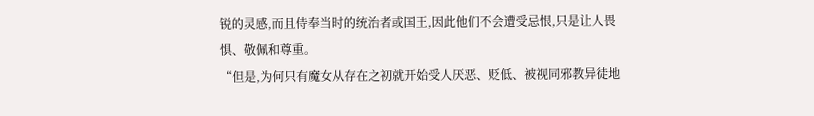锐的灵感,而且侍奉当时的统治者或国王,因此他们不会遭受忌恨,只是让人畏惧、敬佩和尊重。
“但是,为何只有魔女从存在之初就开始受人厌恶、贬低、被视同邪教异徒地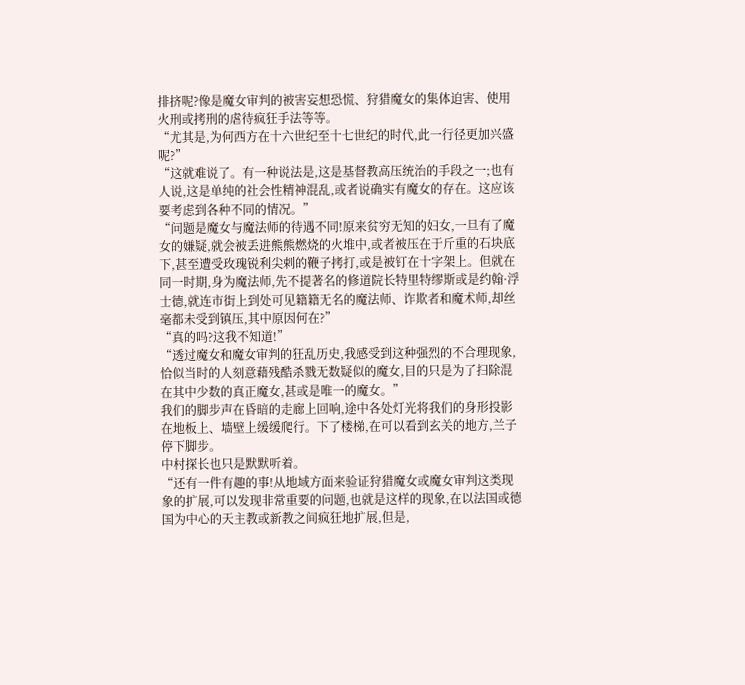排挤呢?像是魔女审判的被害妄想恐慌、狩猎魔女的集体迫害、使用火刑或拷刑的虐待疯狂手法等等。
“尤其是,为何西方在十六世纪至十七世纪的时代,此一行径更加兴盛呢?”
“这就难说了。有一种说法是,这是基督教高压统治的手段之一;也有人说,这是单纯的社会性精神混乱,或者说确实有魔女的存在。这应该要考虑到各种不同的情况。”
“问题是魔女与魔法师的待遇不同!原来贫穷无知的妇女,一旦有了魔女的嫌疑,就会被丢进熊熊燃烧的火堆中,或者被压在于斤重的石块底下,甚至遭受玫瑰锐利尖剌的鞭子拷打,或是被钉在十字架上。但就在同一时期,身为魔法师,先不提著名的修道院长特里特缪斯或是约翰·浮士德,就连市街上到处可见籍籍无名的魔法师、诈欺者和魔术师,却丝毫都未受到镇压,其中原因何在?”
“真的吗?这我不知道!”
“透过魔女和魔女审判的狂乱历史,我感受到这种强烈的不合理现象,恰似当时的人刻意藉残酷杀戮无数疑似的魔女,目的只是为了扫除混在其中少数的真正魔女,甚或是唯一的魔女。”
我们的脚步声在昏暗的走廊上回响,途中各处灯光将我们的身形投影在地板上、墙壁上缓缓爬行。下了楼梯,在可以看到玄关的地方,兰子停下脚步。
中村探长也只是默默听着。
“还有一件有趣的事!从地域方面来验证狩猎魔女或魔女审判这类现象的扩展,可以发现非常重要的问题,也就是这样的现象,在以法国或德国为中心的天主教或新教之间疯狂地扩展,但是,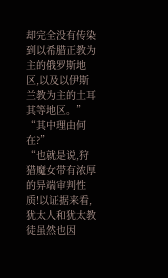却完全没有传染到以希腊正教为主的俄罗斯地区,以及以伊斯兰教为主的土耳其等地区。”
“其中理由何在?”
“也就是说,狩猎魔女带有浓厚的异端审判性质!以证据来看,犹太人和犹太教徒虽然也因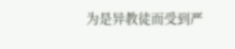为是异教徒而受到严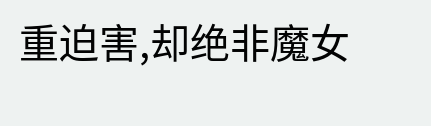重迫害,却绝非魔女